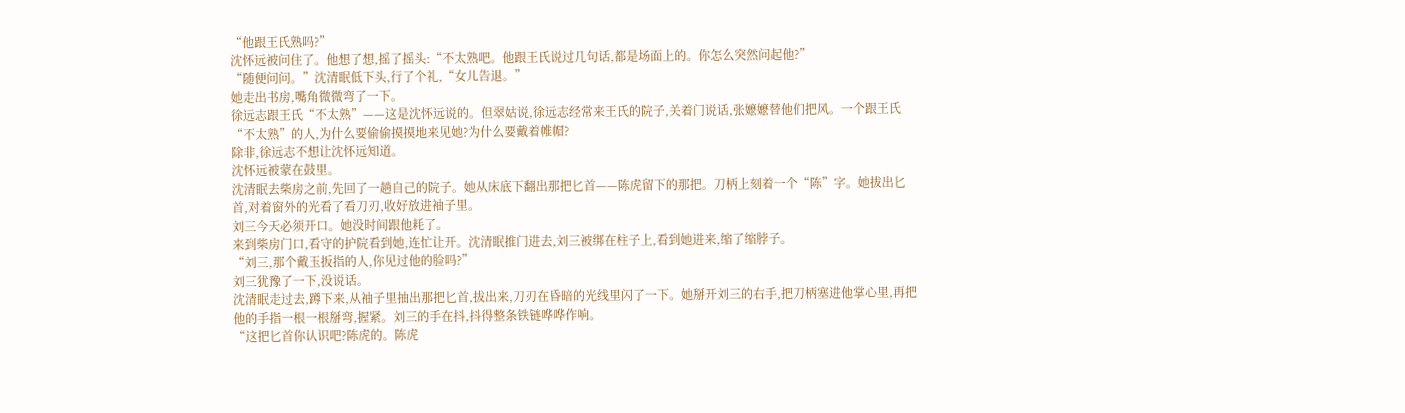“他跟王氏熟吗?”
沈怀远被问住了。他想了想,摇了摇头:“不太熟吧。他跟王氏说过几句话,都是场面上的。你怎么突然问起他?”
“随便问问。”沈清眠低下头,行了个礼,“女儿告退。”
她走出书房,嘴角微微弯了一下。
徐远志跟王氏“不太熟”——这是沈怀远说的。但翠姑说,徐远志经常来王氏的院子,关着门说话,张嬷嬷替他们把风。一个跟王氏“不太熟”的人,为什么要偷偷摸摸地来见她?为什么要戴着帷帽?
除非,徐远志不想让沈怀远知道。
沈怀远被蒙在鼓里。
沈清眠去柴房之前,先回了一趟自己的院子。她从床底下翻出那把匕首——陈虎留下的那把。刀柄上刻着一个“陈”字。她拔出匕首,对着窗外的光看了看刀刃,收好放进袖子里。
刘三今天必须开口。她没时间跟他耗了。
来到柴房门口,看守的护院看到她,连忙让开。沈清眠推门进去,刘三被绑在柱子上,看到她进来,缩了缩脖子。
“刘三,那个戴玉扳指的人,你见过他的脸吗?”
刘三犹豫了一下,没说话。
沈清眠走过去,蹲下来,从袖子里抽出那把匕首,拔出来,刀刃在昏暗的光线里闪了一下。她掰开刘三的右手,把刀柄塞进他掌心里,再把他的手指一根一根掰弯,握紧。刘三的手在抖,抖得整条铁链哗哗作响。
“这把匕首你认识吧?陈虎的。陈虎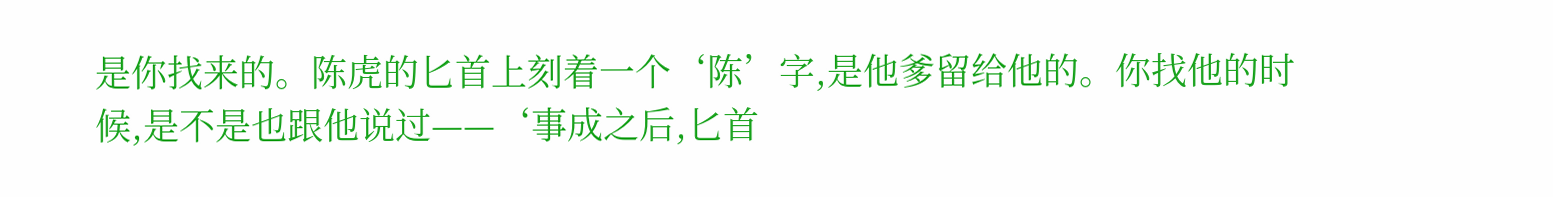是你找来的。陈虎的匕首上刻着一个‘陈’字,是他爹留给他的。你找他的时候,是不是也跟他说过——‘事成之后,匕首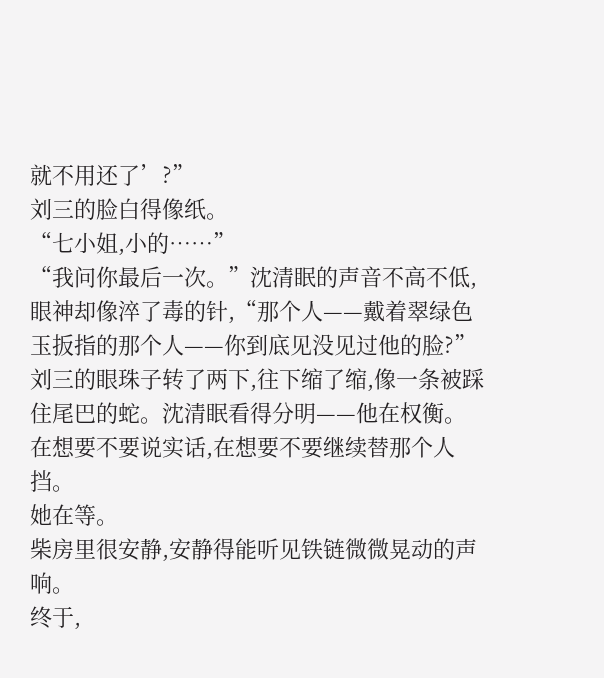就不用还了’?”
刘三的脸白得像纸。
“七小姐,小的……”
“我问你最后一次。”沈清眠的声音不高不低,眼神却像淬了毒的针,“那个人——戴着翠绿色玉扳指的那个人——你到底见没见过他的脸?”
刘三的眼珠子转了两下,往下缩了缩,像一条被踩住尾巴的蛇。沈清眠看得分明——他在权衡。在想要不要说实话,在想要不要继续替那个人挡。
她在等。
柴房里很安静,安静得能听见铁链微微晃动的声响。
终于,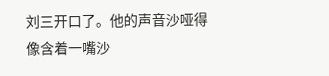刘三开口了。他的声音沙哑得像含着一嘴沙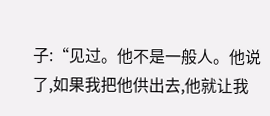子:“见过。他不是一般人。他说了,如果我把他供出去,他就让我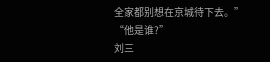全家都别想在京城待下去。”
“他是谁?”
刘三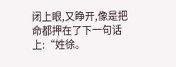闭上眼,又睁开,像是把命都押在了下一句话上:“姓徐。